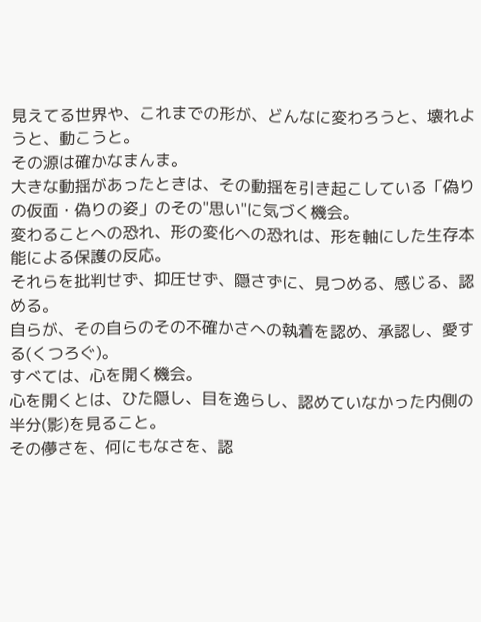見えてる世界や、これまでの形が、どんなに変わろうと、壊れようと、動こうと。
その源は確かなまんま。
大きな動揺があったときは、その動揺を引き起こしている「偽りの仮面・偽りの姿」のその"思い"に気づく機会。
変わることへの恐れ、形の変化への恐れは、形を軸にした生存本能による保護の反応。
それらを批判せず、抑圧せず、隠さずに、見つめる、感じる、認める。
自らが、その自らのその不確かさへの執着を認め、承認し、愛する(くつろぐ)。
すべては、心を開く機会。
心を開くとは、ひた隠し、目を逸らし、認めていなかった内側の半分(影)を見ること。
その儚さを、何にもなさを、認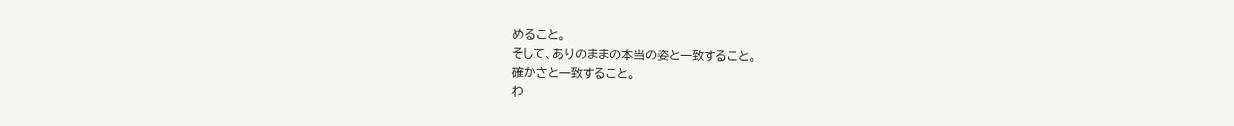めること。
そして、ありのままの本当の姿と一致すること。
確かさと一致すること。
わ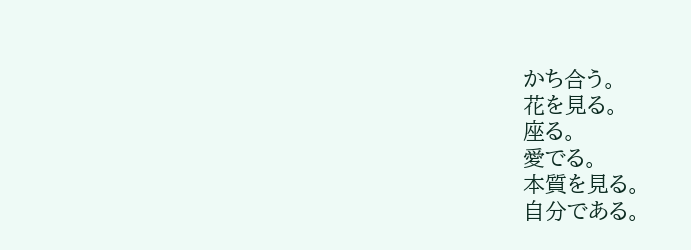かち合う。
花を見る。
座る。
愛でる。
本質を見る。
自分である。